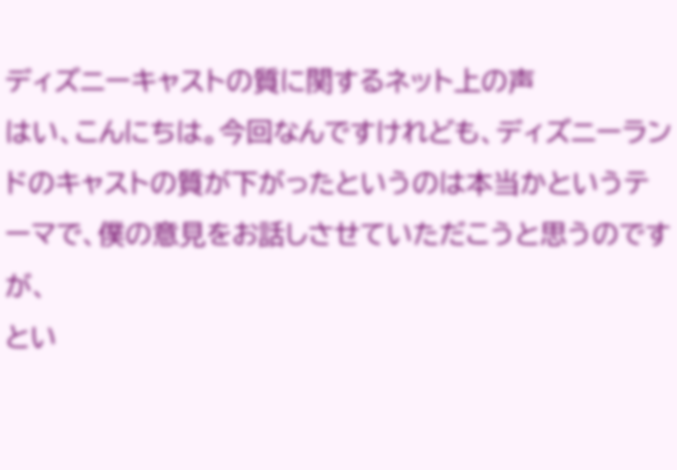ディズニーキャストの質に関するネット上の声
はい、こんにちは。今回なんですけれども、ディズニーランドのキャストの質が下がったというのは本当かというテーマで、僕の意見をお話しさせていただこうと思うのですが、
とい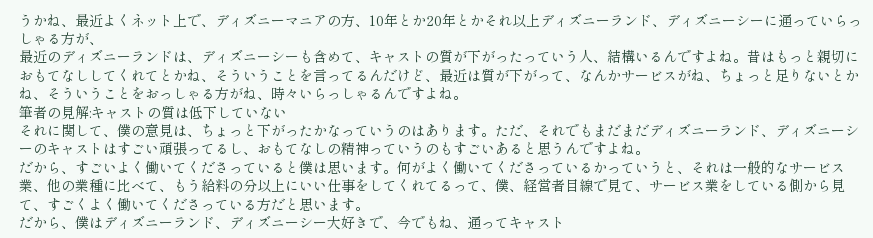うかね、最近よくネット上で、ディズニーマニアの方、10年とか20年とかそれ以上ディズニーランド、ディズニーシーに通っていらっしゃる方が、
最近のディズニーランドは、ディズニーシーも含めて、キャストの質が下がったっていう人、結構いるんですよね。昔はもっと親切におもてなししてくれてとかね、そういうことを言ってるんだけど、最近は質が下がって、なんかサービスがね、ちょっと足りないとかね、そういうことをおっしゃる方がね、時々いらっしゃるんですよね。
筆者の見解:キャストの質は低下していない
それに関して、僕の意見は、ちょっと下がったかなっていうのはあります。ただ、それでもまだまだディズニーランド、ディズニーシーのキャストはすごい頑張ってるし、おもてなしの精神っていうのもすごいあると思うんですよね。
だから、すごいよく働いてくださっていると僕は思います。何がよく働いてくださっているかっていうと、それは一般的なサービス業、他の業種に比べて、もう給料の分以上にいい仕事をしてくれてるって、僕、経営者目線で見て、サービス業をしている側から見て、すごくよく働いてくださっている方だと思います。
だから、僕はディズニーランド、ディズニーシー大好きで、今でもね、通ってキャスト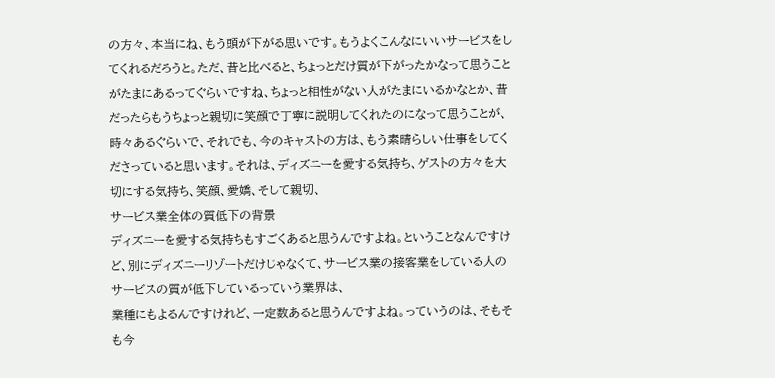の方々、本当にね、もう頭が下がる思いです。もうよくこんなにいいサービスをしてくれるだろうと。ただ、昔と比べると、ちょっとだけ質が下がったかなって思うことがたまにあるってぐらいですね、ちょっと相性がない人がたまにいるかなとか、昔だったらもうちょっと親切に笑顔で丁寧に説明してくれたのになって思うことが、
時々あるぐらいで、それでも、今のキャストの方は、もう素晴らしい仕事をしてくださっていると思います。それは、ディズニーを愛する気持ち、ゲストの方々を大切にする気持ち、笑顔、愛嬌、そして親切、
サービス業全体の質低下の背景
ディズニーを愛する気持ちもすごくあると思うんですよね。ということなんですけど、別にディズニーリゾートだけじゃなくて、サービス業の接客業をしている人のサービスの質が低下しているっていう業界は、
業種にもよるんですけれど、一定数あると思うんですよね。っていうのは、そもそも今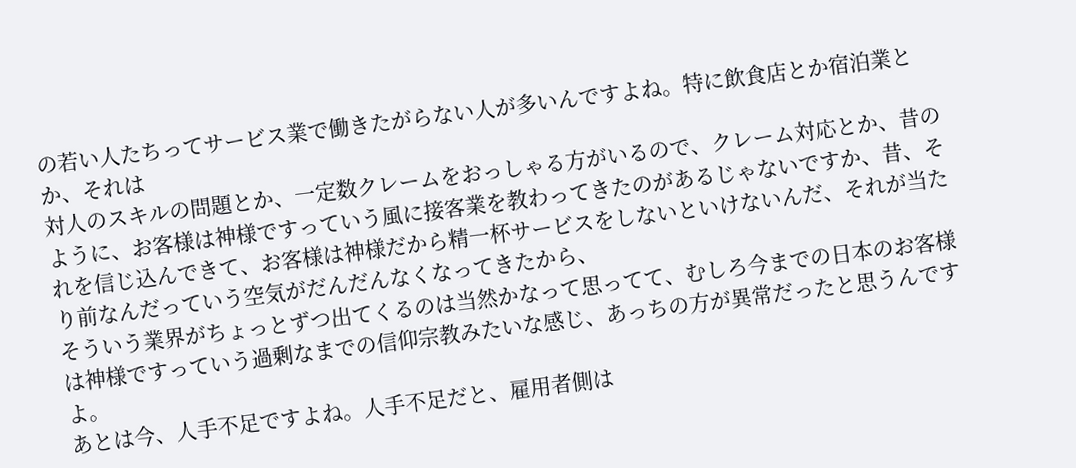の若い人たちってサービス業で働きたがらない人が多いんですよね。特に飲食店とか宿泊業とか、それは
対人のスキルの問題とか、一定数クレームをおっしゃる方がいるので、クレーム対応とか、昔のように、お客様は神様ですっていう風に接客業を教わってきたのがあるじゃないですか、昔、それを信じ込んできて、お客様は神様だから精一杯サービスをしないといけないんだ、それが当たり前なんだっていう空気がだんだんなくなってきたから、
そういう業界がちょっとずつ出てくるのは当然かなって思ってて、むしろ今までの日本のお客様は神様ですっていう過剰なまでの信仰宗教みたいな感じ、あっちの方が異常だったと思うんですよ。
あとは今、人手不足ですよね。人手不足だと、雇用者側は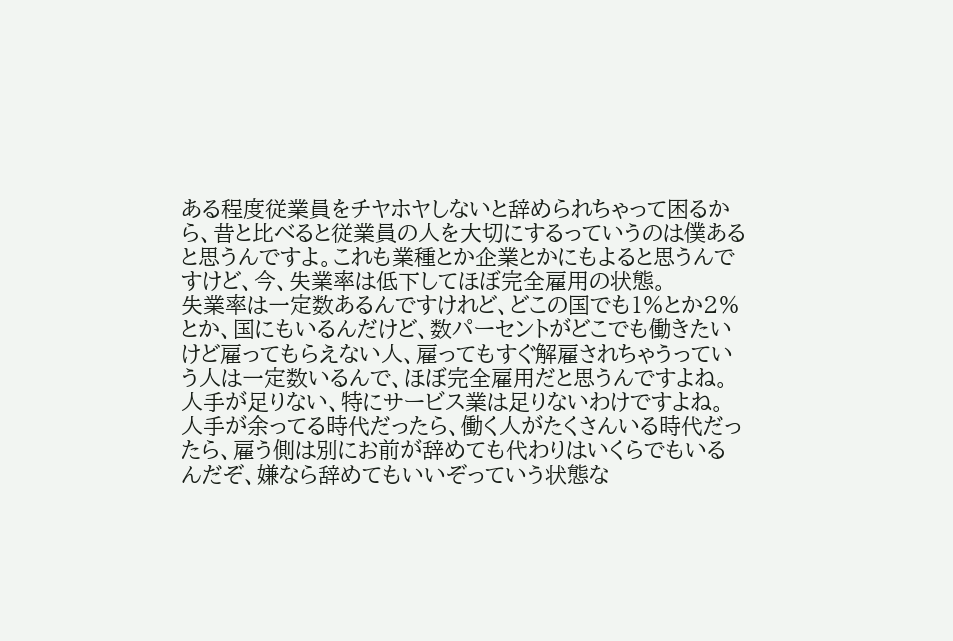ある程度従業員をチヤホヤしないと辞められちゃって困るから、昔と比べると従業員の人を大切にするっていうのは僕あると思うんですよ。これも業種とか企業とかにもよると思うんですけど、今、失業率は低下してほぼ完全雇用の状態。
失業率は一定数あるんですけれど、どこの国でも1%とか2%とか、国にもいるんだけど、数パーセントがどこでも働きたいけど雇ってもらえない人、雇ってもすぐ解雇されちゃうっていう人は一定数いるんで、ほぼ完全雇用だと思うんですよね。
人手が足りない、特にサービス業は足りないわけですよね。人手が余ってる時代だったら、働く人がたくさんいる時代だったら、雇う側は別にお前が辞めても代わりはいくらでもいるんだぞ、嫌なら辞めてもいいぞっていう状態な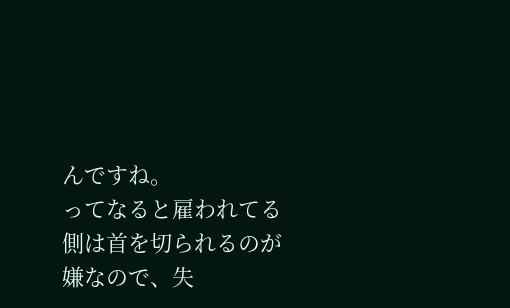んですね。
ってなると雇われてる側は首を切られるのが嫌なので、失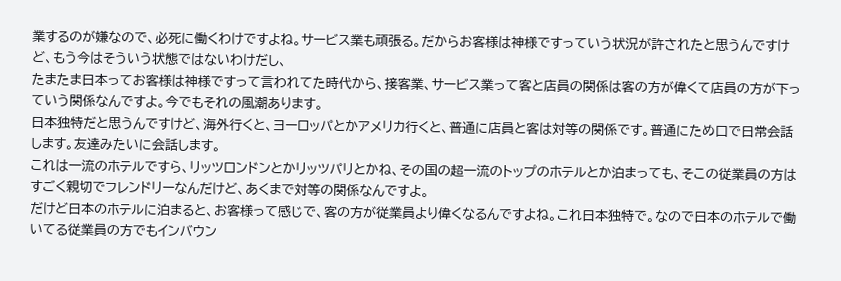業するのが嫌なので、必死に働くわけですよね。サービス業も頑張る。だからお客様は神様ですっていう状況が許されたと思うんですけど、もう今はそういう状態ではないわけだし、
たまたま日本ってお客様は神様ですって言われてた時代から、接客業、サービス業って客と店員の関係は客の方が偉くて店員の方が下っていう関係なんですよ。今でもそれの風潮あります。
日本独特だと思うんですけど、海外行くと、ヨーロッパとかアメリカ行くと、普通に店員と客は対等の関係です。普通にため口で日常会話します。友達みたいに会話します。
これは一流のホテルですら、リッツロンドンとかリッツパリとかね、その国の超一流のトップのホテルとか泊まっても、そこの従業員の方はすごく親切でフレンドリーなんだけど、あくまで対等の関係なんですよ。
だけど日本のホテルに泊まると、お客様って感じで、客の方が従業員より偉くなるんですよね。これ日本独特で。なので日本のホテルで働いてる従業員の方でもインバウン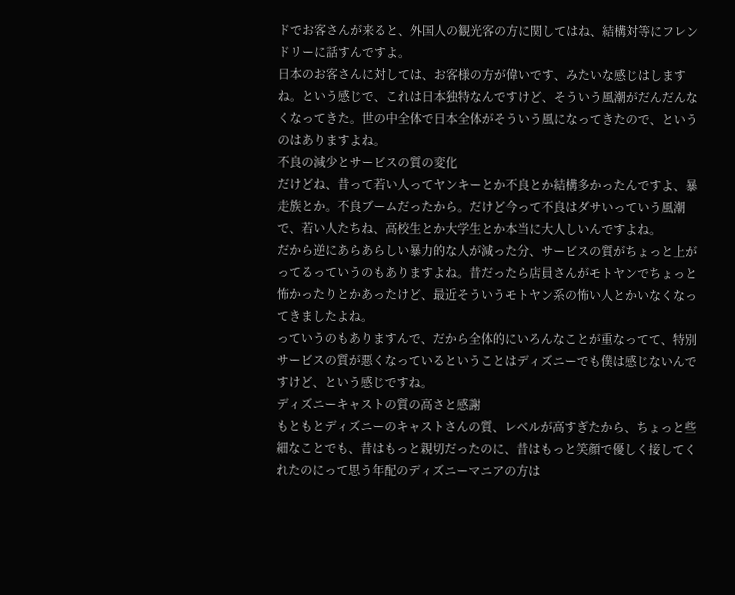ドでお客さんが来ると、外国人の観光客の方に関してはね、結構対等にフレンドリーに話すんですよ。
日本のお客さんに対しては、お客様の方が偉いです、みたいな感じはしますね。という感じで、これは日本独特なんですけど、そういう風潮がだんだんなくなってきた。世の中全体で日本全体がそういう風になってきたので、というのはありますよね。
不良の減少とサービスの質の変化
だけどね、昔って若い人ってヤンキーとか不良とか結構多かったんですよ、暴走族とか。不良ブームだったから。だけど今って不良はダサいっていう風潮で、若い人たちね、高校生とか大学生とか本当に大人しいんですよね。
だから逆にあらあらしい暴力的な人が減った分、サービスの質がちょっと上がってるっていうのもありますよね。昔だったら店員さんがモトヤンでちょっと怖かったりとかあったけど、最近そういうモトヤン系の怖い人とかいなくなってきましたよね。
っていうのもありますんで、だから全体的にいろんなことが重なってて、特別サービスの質が悪くなっているということはディズニーでも僕は感じないんですけど、という感じですね。
ディズニーキャストの質の高さと感謝
もともとディズニーのキャストさんの質、レベルが高すぎたから、ちょっと些細なことでも、昔はもっと親切だったのに、昔はもっと笑顔で優しく接してくれたのにって思う年配のディズニーマニアの方は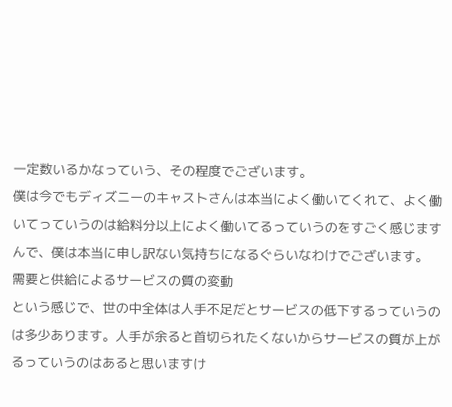一定数いるかなっていう、その程度でございます。
僕は今でもディズニーのキャストさんは本当によく働いてくれて、よく働いてっていうのは給料分以上によく働いてるっていうのをすごく感じますんで、僕は本当に申し訳ない気持ちになるぐらいなわけでございます。
需要と供給によるサービスの質の変動
という感じで、世の中全体は人手不足だとサービスの低下するっていうのは多少あります。人手が余ると首切られたくないからサービスの質が上がるっていうのはあると思いますけ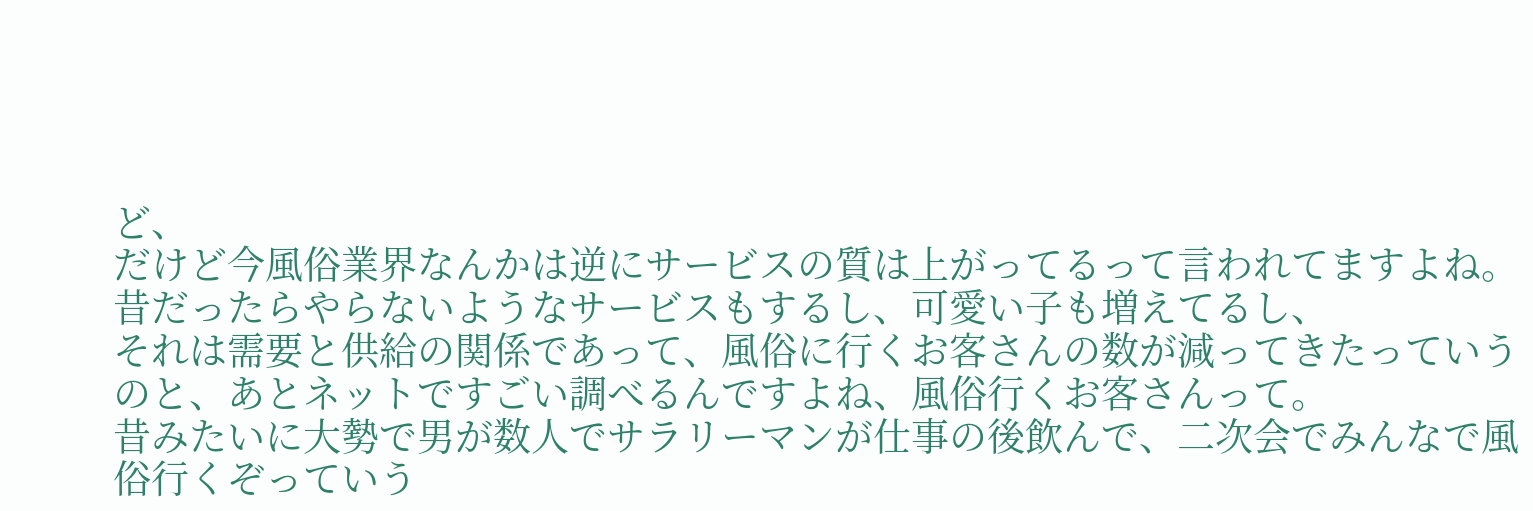ど、
だけど今風俗業界なんかは逆にサービスの質は上がってるって言われてますよね。昔だったらやらないようなサービスもするし、可愛い子も増えてるし、
それは需要と供給の関係であって、風俗に行くお客さんの数が減ってきたっていうのと、あとネットですごい調べるんですよね、風俗行くお客さんって。
昔みたいに大勢で男が数人でサラリーマンが仕事の後飲んで、二次会でみんなで風俗行くぞっていう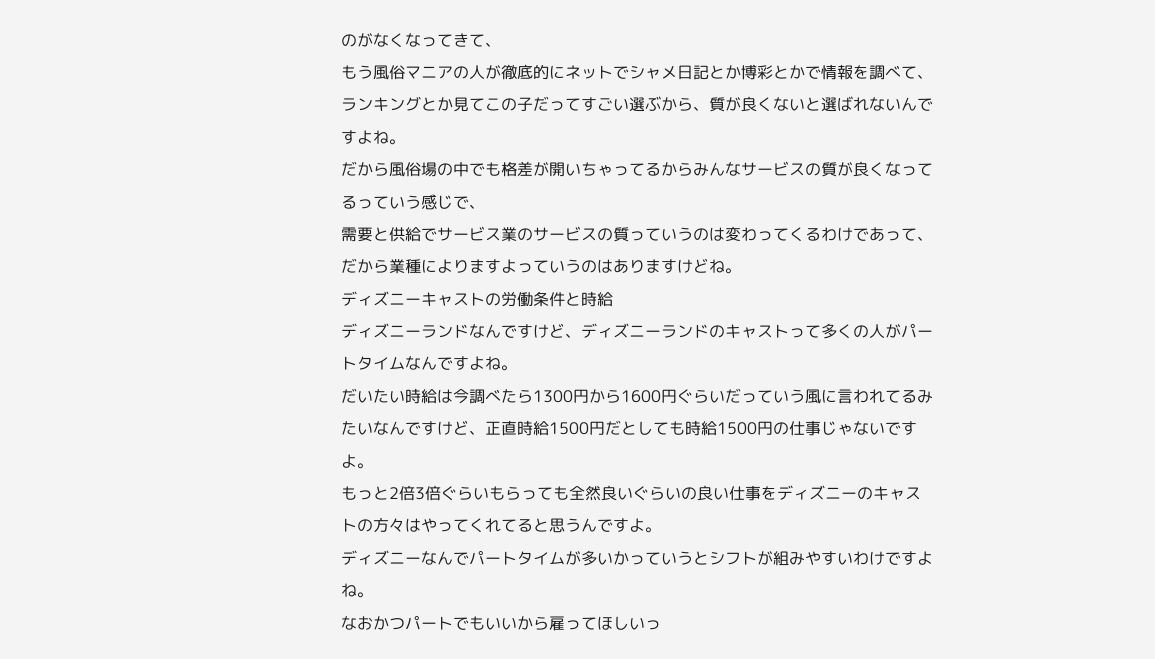のがなくなってきて、
もう風俗マニアの人が徹底的にネットでシャメ日記とか博彩とかで情報を調べて、ランキングとか見てこの子だってすごい選ぶから、質が良くないと選ばれないんですよね。
だから風俗場の中でも格差が開いちゃってるからみんなサービスの質が良くなってるっていう感じで、
需要と供給でサービス業のサービスの質っていうのは変わってくるわけであって、だから業種によりますよっていうのはありますけどね。
ディズニーキャストの労働条件と時給
ディズニーランドなんですけど、ディズニーランドのキャストって多くの人がパートタイムなんですよね。
だいたい時給は今調べたら1300円から1600円ぐらいだっていう風に言われてるみたいなんですけど、正直時給1500円だとしても時給1500円の仕事じゃないですよ。
もっと2倍3倍ぐらいもらっても全然良いぐらいの良い仕事をディズニーのキャストの方々はやってくれてると思うんですよ。
ディズニーなんでパートタイムが多いかっていうとシフトが組みやすいわけですよね。
なおかつパートでもいいから雇ってほしいっ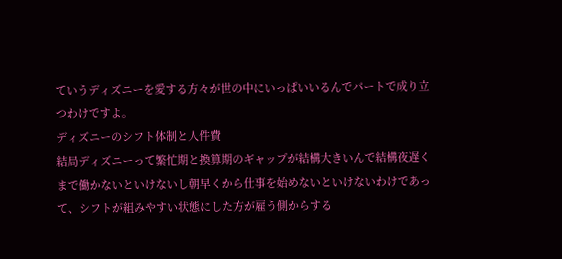ていうディズニーを愛する方々が世の中にいっぱいいるんでパートで成り立つわけですよ。
ディズニーのシフト体制と人件費
結局ディズニーって繁忙期と換算期のギャップが結構大きいんで結構夜遅くまで働かないといけないし朝早くから仕事を始めないといけないわけであって、シフトが組みやすい状態にした方が雇う側からする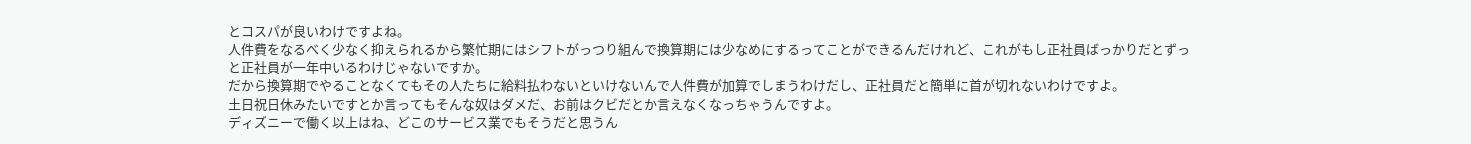とコスパが良いわけですよね。
人件費をなるべく少なく抑えられるから繁忙期にはシフトがっつり組んで換算期には少なめにするってことができるんだけれど、これがもし正社員ばっかりだとずっと正社員が一年中いるわけじゃないですか。
だから換算期でやることなくてもその人たちに給料払わないといけないんで人件費が加算でしまうわけだし、正社員だと簡単に首が切れないわけですよ。
土日祝日休みたいですとか言ってもそんな奴はダメだ、お前はクビだとか言えなくなっちゃうんですよ。
ディズニーで働く以上はね、どこのサービス業でもそうだと思うん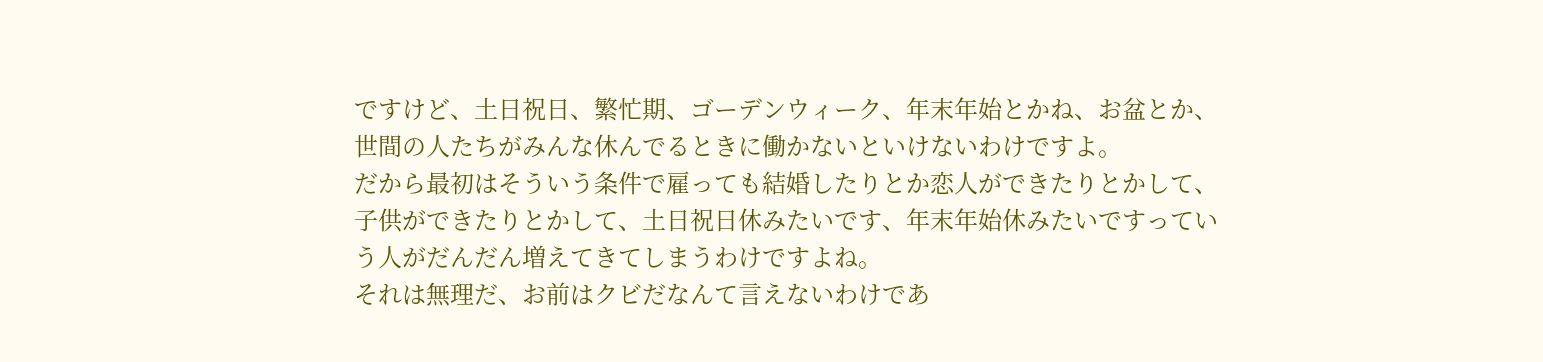ですけど、土日祝日、繁忙期、ゴーデンウィーク、年末年始とかね、お盆とか、世間の人たちがみんな休んでるときに働かないといけないわけですよ。
だから最初はそういう条件で雇っても結婚したりとか恋人ができたりとかして、子供ができたりとかして、土日祝日休みたいです、年末年始休みたいですっていう人がだんだん増えてきてしまうわけですよね。
それは無理だ、お前はクビだなんて言えないわけであ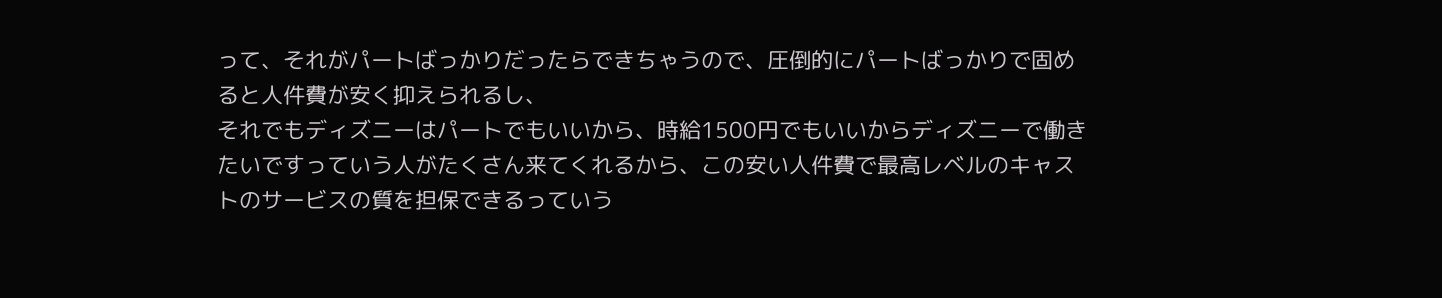って、それがパートばっかりだったらできちゃうので、圧倒的にパートばっかりで固めると人件費が安く抑えられるし、
それでもディズニーはパートでもいいから、時給1500円でもいいからディズニーで働きたいですっていう人がたくさん来てくれるから、この安い人件費で最高レベルのキャストのサービスの質を担保できるっていう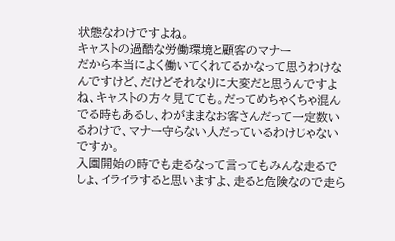状態なわけですよね。
キャストの過酷な労働環境と顧客のマナー
だから本当によく働いてくれてるかなって思うわけなんですけど、だけどそれなりに大変だと思うんですよね、キャストの方々見てても。だってめちゃくちゃ混んでる時もあるし、わがままなお客さんだって一定数いるわけで、マナー守らない人だっているわけじゃないですか。
入園開始の時でも走るなって言ってもみんな走るでしょ、イライラすると思いますよ、走ると危険なので走ら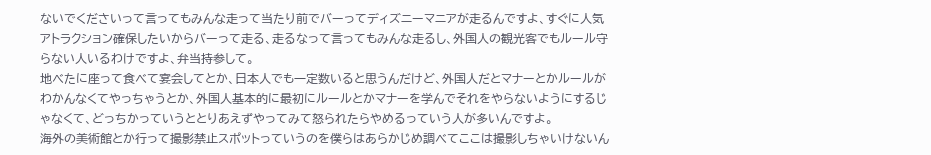ないでくださいって言ってもみんな走って当たり前でバーってディズニーマニアが走るんですよ、すぐに人気アトラクション確保したいからバーって走る、走るなって言ってもみんな走るし、外国人の観光客でもルール守らない人いるわけですよ、弁当持参して。
地べたに座って食べて宴会してとか、日本人でも一定数いると思うんだけど、外国人だとマナーとかルールがわかんなくてやっちゃうとか、外国人基本的に最初にルールとかマナーを学んでそれをやらないようにするじゃなくて、どっちかっていうととりあえずやってみて怒られたらやめるっていう人が多いんですよ。
海外の美術館とか行って撮影禁止スポットっていうのを僕らはあらかじめ調べてここは撮影しちゃいけないん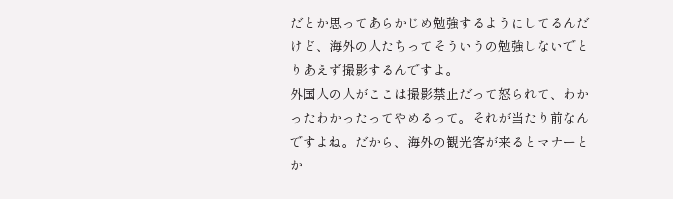だとか思ってあらかじめ勉強するようにしてるんだけど、海外の人たちってそういうの勉強しないでとりあえず撮影するんですよ。
外国人の人がここは撮影禁止だって怒られて、わかったわかったってやめるって。それが当たり前なんですよね。だから、海外の観光客が来るとマナーとか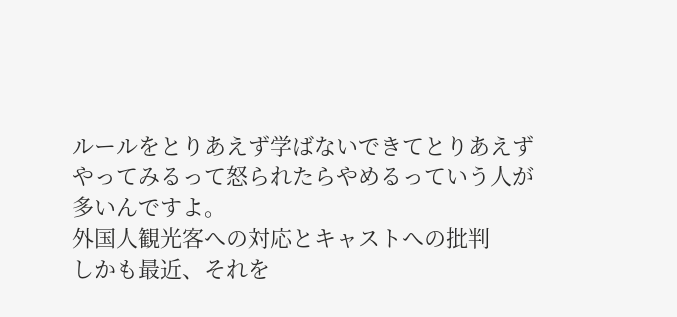ルールをとりあえず学ばないできてとりあえずやってみるって怒られたらやめるっていう人が多いんですよ。
外国人観光客への対応とキャストへの批判
しかも最近、それを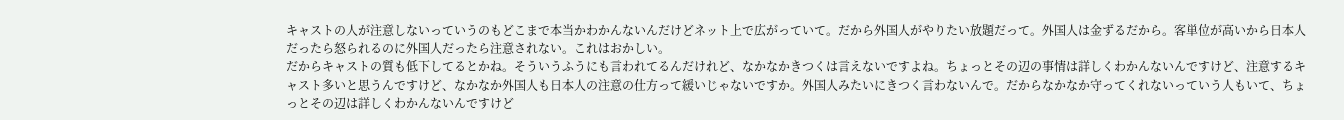キャストの人が注意しないっていうのもどこまで本当かわかんないんだけどネット上で広がっていて。だから外国人がやりたい放題だって。外国人は金ずるだから。客単位が高いから日本人だったら怒られるのに外国人だったら注意されない。これはおかしい。
だからキャストの質も低下してるとかね。そういうふうにも言われてるんだけれど、なかなかきつくは言えないですよね。ちょっとその辺の事情は詳しくわかんないんですけど、注意するキャスト多いと思うんですけど、なかなか外国人も日本人の注意の仕方って緩いじゃないですか。外国人みたいにきつく言わないんで。だからなかなか守ってくれないっていう人もいて、ちょっとその辺は詳しくわかんないんですけど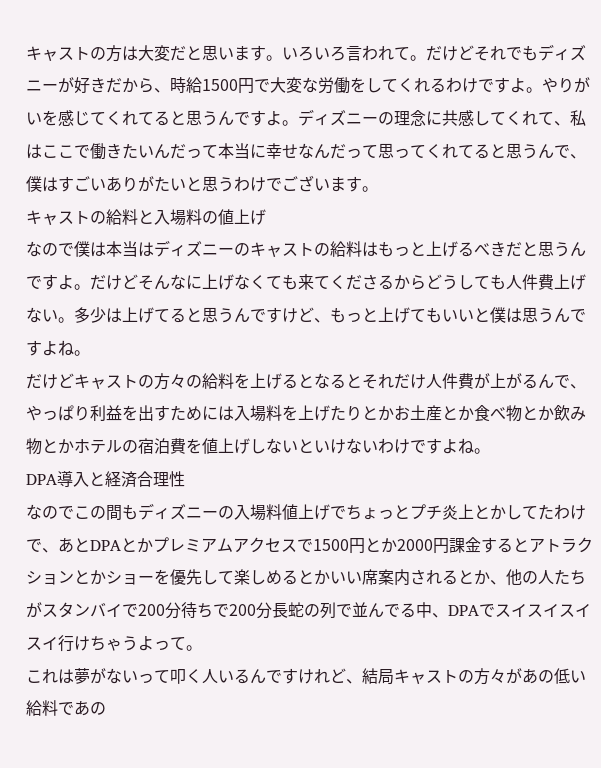キャストの方は大変だと思います。いろいろ言われて。だけどそれでもディズニーが好きだから、時給1500円で大変な労働をしてくれるわけですよ。やりがいを感じてくれてると思うんですよ。ディズニーの理念に共感してくれて、私はここで働きたいんだって本当に幸せなんだって思ってくれてると思うんで、僕はすごいありがたいと思うわけでございます。
キャストの給料と入場料の値上げ
なので僕は本当はディズニーのキャストの給料はもっと上げるべきだと思うんですよ。だけどそんなに上げなくても来てくださるからどうしても人件費上げない。多少は上げてると思うんですけど、もっと上げてもいいと僕は思うんですよね。
だけどキャストの方々の給料を上げるとなるとそれだけ人件費が上がるんで、やっぱり利益を出すためには入場料を上げたりとかお土産とか食べ物とか飲み物とかホテルの宿泊費を値上げしないといけないわけですよね。
DPA導入と経済合理性
なのでこの間もディズニーの入場料値上げでちょっとプチ炎上とかしてたわけで、あとDPAとかプレミアムアクセスで1500円とか2000円課金するとアトラクションとかショーを優先して楽しめるとかいい席案内されるとか、他の人たちがスタンバイで200分待ちで200分長蛇の列で並んでる中、DPAでスイスイスイスイ行けちゃうよって。
これは夢がないって叩く人いるんですけれど、結局キャストの方々があの低い給料であの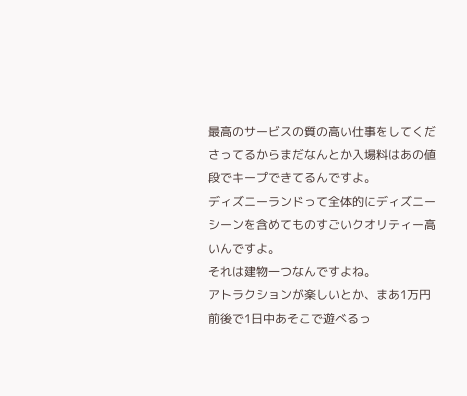最高のサービスの質の高い仕事をしてくださってるからまだなんとか入場料はあの値段でキープできてるんですよ。
ディズニーランドって全体的にディズニーシーンを含めてものすごいクオリティー高いんですよ。
それは建物一つなんですよね。
アトラクションが楽しいとか、まあ1万円前後で1日中あそこで遊べるっ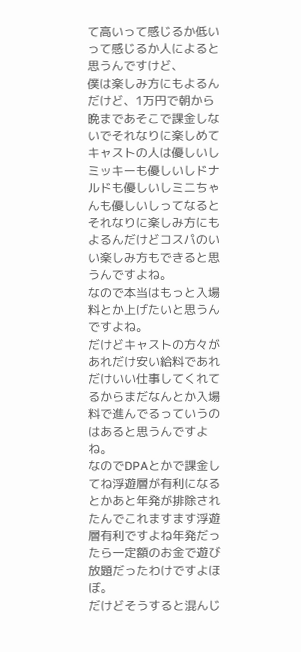て高いって感じるか低いって感じるか人によると思うんですけど、
僕は楽しみ方にもよるんだけど、1万円で朝から晩まであそこで課金しないでそれなりに楽しめてキャストの人は優しいしミッキーも優しいしドナルドも優しいしミニちゃんも優しいしってなるとそれなりに楽しみ方にもよるんだけどコスパのいい楽しみ方もできると思うんですよね。
なので本当はもっと入場料とか上げたいと思うんですよね。
だけどキャストの方々があれだけ安い給料であれだけいい仕事してくれてるからまだなんとか入場料で進んでるっていうのはあると思うんですよね。
なのでDPAとかで課金してね浮遊層が有利になるとかあと年発が排除されたんでこれますます浮遊層有利ですよね年発だったら一定額のお金で遊び放題だったわけですよほぼ。
だけどそうすると混んじ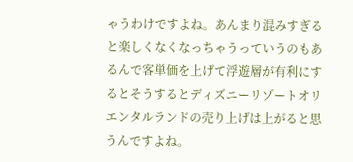ゃうわけですよね。あんまり混みすぎると楽しくなくなっちゃうっていうのもあるんで客単価を上げて浮遊層が有利にするとそうするとディズニーリゾートオリエンタルランドの売り上げは上がると思うんですよね。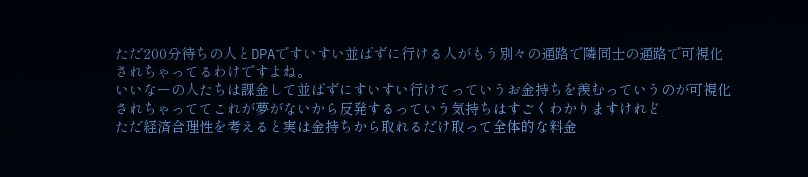ただ200分待ちの人とDPAですいすい並ばずに行ける人がもう別々の通路で隣同士の通路で可視化されちゃってるわけですよね。
いいなーの人たちは課金して並ばずにすいすい行けてっていうお金持ちを羨むっていうのが可視化されちゃっててこれが夢がないから反発するっていう気持ちはすごくわかりますけれど
ただ経済合理性を考えると実は金持ちから取れるだけ取って全体的な料金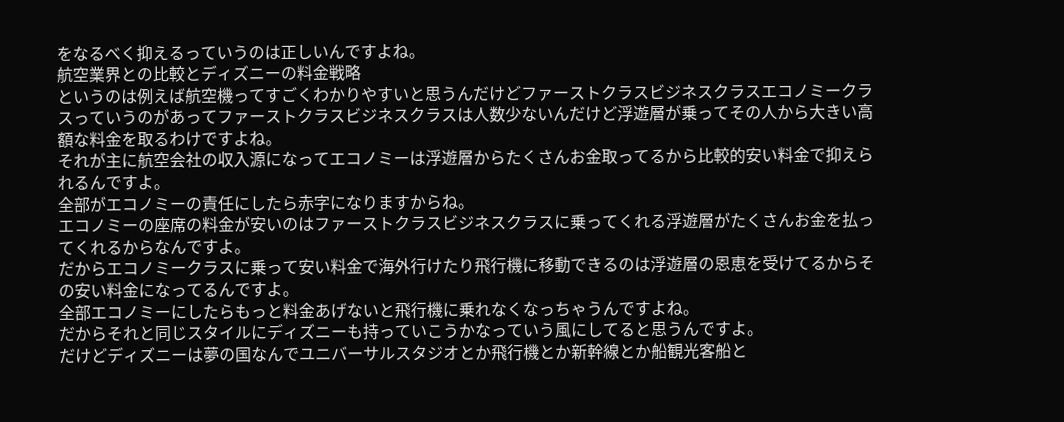をなるべく抑えるっていうのは正しいんですよね。
航空業界との比較とディズニーの料金戦略
というのは例えば航空機ってすごくわかりやすいと思うんだけどファーストクラスビジネスクラスエコノミークラスっていうのがあってファーストクラスビジネスクラスは人数少ないんだけど浮遊層が乗ってその人から大きい高額な料金を取るわけですよね。
それが主に航空会社の収入源になってエコノミーは浮遊層からたくさんお金取ってるから比較的安い料金で抑えられるんですよ。
全部がエコノミーの責任にしたら赤字になりますからね。
エコノミーの座席の料金が安いのはファーストクラスビジネスクラスに乗ってくれる浮遊層がたくさんお金を払ってくれるからなんですよ。
だからエコノミークラスに乗って安い料金で海外行けたり飛行機に移動できるのは浮遊層の恩恵を受けてるからその安い料金になってるんですよ。
全部エコノミーにしたらもっと料金あげないと飛行機に乗れなくなっちゃうんですよね。
だからそれと同じスタイルにディズニーも持っていこうかなっていう風にしてると思うんですよ。
だけどディズニーは夢の国なんでユニバーサルスタジオとか飛行機とか新幹線とか船観光客船と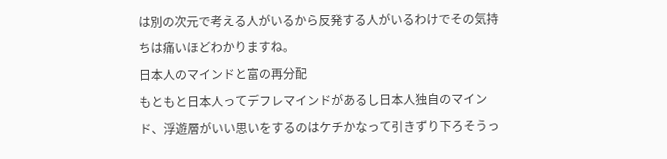は別の次元で考える人がいるから反発する人がいるわけでその気持ちは痛いほどわかりますね。
日本人のマインドと富の再分配
もともと日本人ってデフレマインドがあるし日本人独自のマインド、浮遊層がいい思いをするのはケチかなって引きずり下ろそうっ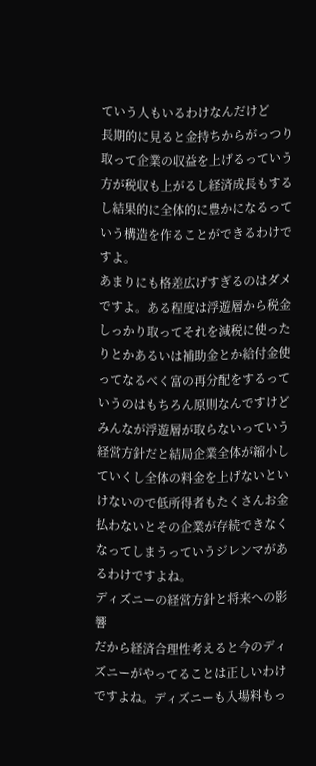ていう人もいるわけなんだけど
長期的に見ると金持ちからがっつり取って企業の収益を上げるっていう方が税収も上がるし経済成長もするし結果的に全体的に豊かになるっていう構造を作ることができるわけですよ。
あまりにも格差広げすぎるのはダメですよ。ある程度は浮遊層から税金しっかり取ってそれを減税に使ったりとかあるいは補助金とか給付金使ってなるべく富の再分配をするっていうのはもちろん原則なんですけど
みんなが浮遊層が取らないっていう経営方針だと結局企業全体が縮小していくし全体の料金を上げないといけないので低所得者もたくさんお金払わないとその企業が存続できなくなってしまうっていうジレンマがあるわけですよね。
ディズニーの経営方針と将来への影響
だから経済合理性考えると今のディズニーがやってることは正しいわけですよね。ディズニーも入場料もっ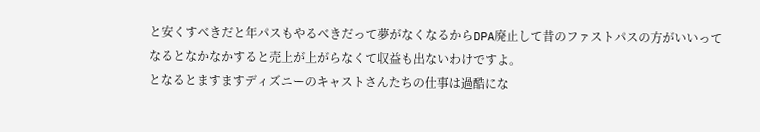と安くすべきだと年パスもやるべきだって夢がなくなるからDPA廃止して昔のファストパスの方がいいってなるとなかなかすると売上が上がらなくて収益も出ないわけですよ。
となるとますますディズニーのキャストさんたちの仕事は過酷にな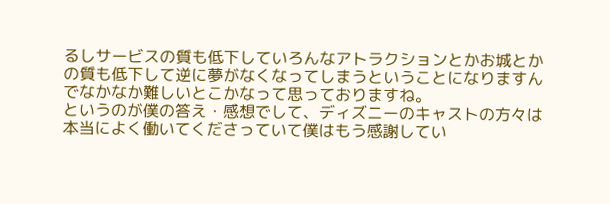るしサービスの質も低下していろんなアトラクションとかお城とかの質も低下して逆に夢がなくなってしまうということになりますんでなかなか難しいとこかなって思っておりますね。
というのが僕の答え・感想でして、ディズニーのキャストの方々は本当によく働いてくださっていて僕はもう感謝してい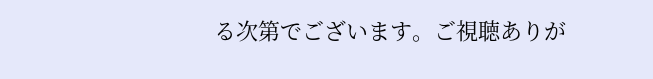る次第でございます。ご視聴ありが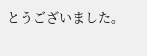とうございました。